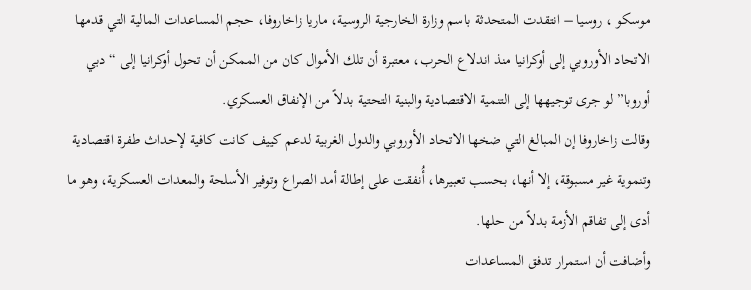موسكو ، روسيا – انتقدت المتحدثة باسم وزارة الخارجية الروسية، ماريا زاخاروفا، حجم المساعدات المالية التي قدمها الاتحاد الأوروبي إلى أوكرانيا منذ اندلاع الحرب، معتبرة أن تلك الأموال كان من الممكن أن تحول أوكرانيا إلى “دبي أوروبا” لو جرى توجيهها إلى التنمية الاقتصادية والبنية التحتية بدلاً من الإنفاق العسكري.
وقالت زاخاروفا إن المبالغ التي ضخها الاتحاد الأوروبي والدول الغربية لدعم كييف كانت كافية لإحداث طفرة اقتصادية وتنموية غير مسبوقة، إلا أنها، بحسب تعبيرها، أُنفقت على إطالة أمد الصراع وتوفير الأسلحة والمعدات العسكرية، وهو ما أدى إلى تفاقم الأزمة بدلاً من حلها.
وأضافت أن استمرار تدفق المساعدات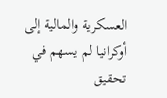العسكرية والمالية إلى أوكرانيا لم يسهم في تحقيق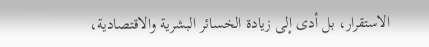الاستقرار، بل أدى إلى زيادة الخسائر البشرية والاقتصادية،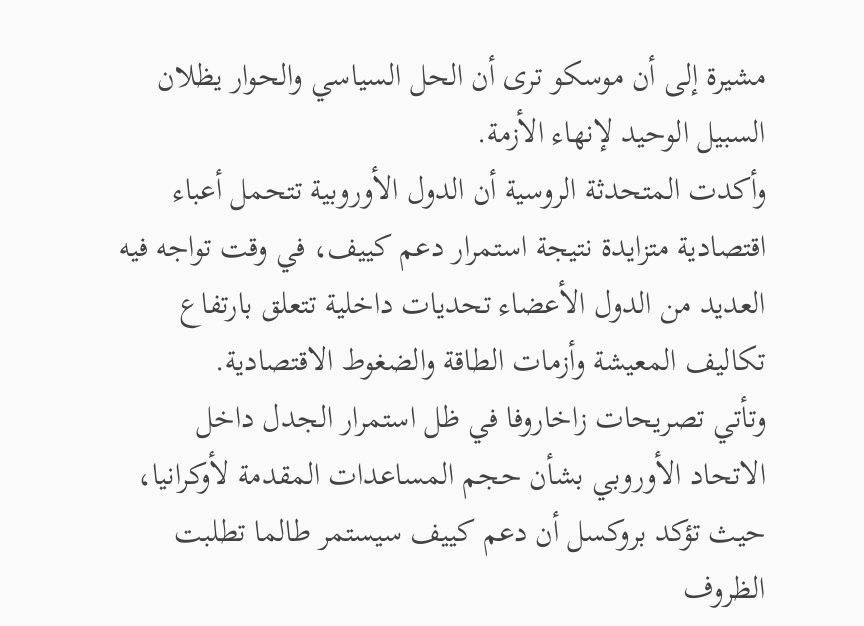مشيرة إلى أن موسكو ترى أن الحل السياسي والحوار يظلان السبيل الوحيد لإنهاء الأزمة.
وأكدت المتحدثة الروسية أن الدول الأوروبية تتحمل أعباء اقتصادية متزايدة نتيجة استمرار دعم كييف، في وقت تواجه فيه العديد من الدول الأعضاء تحديات داخلية تتعلق بارتفاع تكاليف المعيشة وأزمات الطاقة والضغوط الاقتصادية.
وتأتي تصريحات زاخاروفا في ظل استمرار الجدل داخل الاتحاد الأوروبي بشأن حجم المساعدات المقدمة لأوكرانيا، حيث تؤكد بروكسل أن دعم كييف سيستمر طالما تطلبت الظروف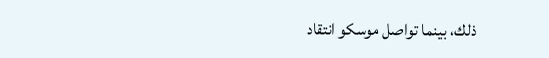ذلك، بينما تواصل موسكو انتقاد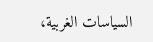السياسات الغربية،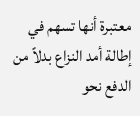معتبرة أنها تسهم في إطالة أمد النزاع بدلاً من الدفع نحو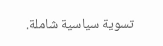تسوية سياسية شاملة.